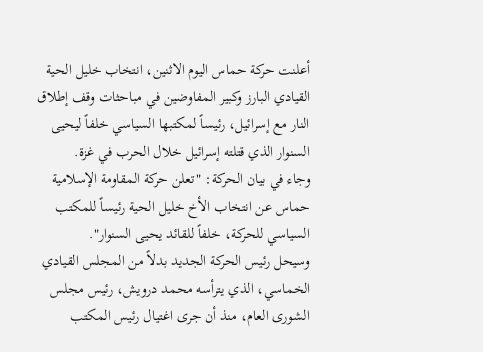أعلنت حركة حماس اليوم الاثنين، انتخاب خليل الحية القيادي البارز وكبير المفاوضين في مباحثات وقف إطلاق النار مع إسرائيل، رئيساً لمكتبها السياسي خلفاً ليحيى السنوار الذي قتلته إسرائيل خلال الحرب في غزة.
وجاء في بيان الحركة: "تعلن حركة المقاومة الإسلامية حماس عن انتخاب الأخ خليل الحية رئيساً للمكتب السياسي للحركة، خلفاً للقائد يحيى السنوار".
وسيحل رئيس الحركة الجديد بدلاً من المجلس القيادي الخماسي، الذي يترأسه محمد درويش، رئيس مجلس الشورى العام، منذ أن جرى اغتيال رئيس المكتب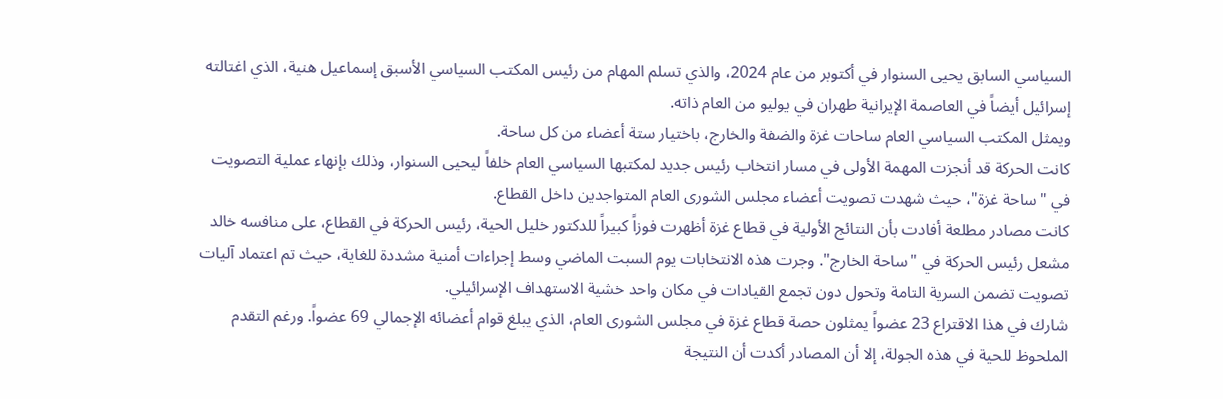السياسي السابق يحيى السنوار في أكتوبر من عام 2024، والذي تسلم المهام من رئيس المكتب السياسي الأسبق إسماعيل هنية، الذي اغتالته إسرائيل أيضاً في العاصمة الإيرانية طهران في يوليو من العام ذاته.
ويمثل المكتب السياسي العام ساحات غزة والضفة والخارج، باختيار ستة أعضاء من كل ساحة.
كانت الحركة قد أنجزت المهمة الأولى في مسار انتخاب رئيس جديد لمكتبها السياسي العام خلفاً ليحيى السنوار، وذلك بإنهاء عملية التصويت في "ساحة غزة"، حيث شهدت تصويت أعضاء مجلس الشورى العام المتواجدين داخل القطاع.
كانت مصادر مطلعة أفادت بأن النتائج الأولية في قطاع غزة أظهرت فوزاً كبيراً للدكتور خليل الحية، رئيس الحركة في القطاع، على منافسه خالد مشعل رئيس الحركة في "ساحة الخارج". وجرت هذه الانتخابات يوم السبت الماضي وسط إجراءات أمنية مشددة للغاية، حيث تم اعتماد آليات تصويت تضمن السرية التامة وتحول دون تجمع القيادات في مكان واحد خشية الاستهداف الإسرائيلي.
شارك في هذا الاقتراع 23 عضواً يمثلون حصة قطاع غزة في مجلس الشورى العام، الذي يبلغ قوام أعضائه الإجمالي 69 عضواً. ورغم التقدم الملحوظ للحية في هذه الجولة، إلا أن المصادر أكدت أن النتيجة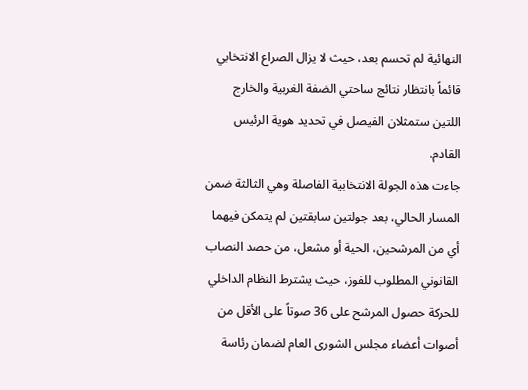النهائية لم تحسم بعد، حيث لا يزال الصراع الانتخابي قائماً بانتظار نتائج ساحتي الضفة الغربية والخارج اللتين ستمثلان الفيصل في تحديد هوية الرئيس القادم.
جاءت هذه الجولة الانتخابية الفاصلة وهي الثالثة ضمن المسار الحالي، بعد جولتين سابقتين لم يتمكن فيهما أي من المرشحين، الحية أو مشعل، من حصد النصاب القانوني المطلوب للفوز، حيث يشترط النظام الداخلي للحركة حصول المرشح على 36 صوتاً على الأقل من أصوات أعضاء مجلس الشورى العام لضمان رئاسة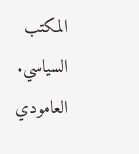المكتب السياسي.
العامودي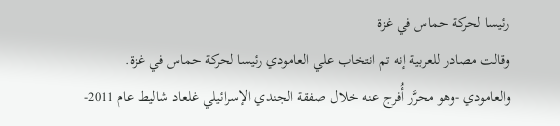رئيسا لحركة حماس في غزة
وقالت مصادر للعربية إنه تم انتخاب علي العامودي رئيسا لحركة حماس في غزة.
والعامودي -وهو محرَّر أُفرج عنه خلال صفقة الجندي الإسرائيلي غلعاد شاليط عام 2011-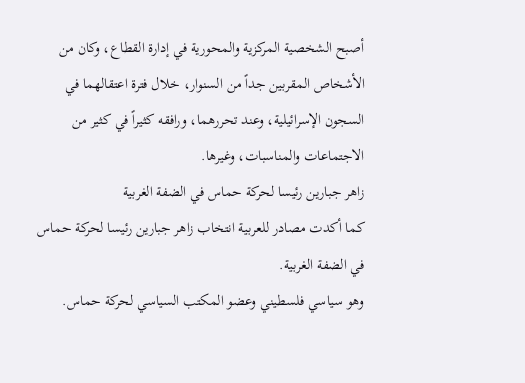أصبح الشخصية المركزية والمحورية في إدارة القطاع، وكان من الأشخاص المقربين جداً من السنوار، خلال فترة اعتقالهما في السجون الإسرائيلية، وعند تحررهما، ورافقه كثيراً في كثير من الاجتماعات والمناسبات، وغيرها.
زاهر جبارين رئيسا لحركة حماس في الضفة الغربية
كما أكدت مصادر للعربية انتخاب زاهر جبارين رئيسا لحركة حماس في الضفة الغربية.
وهو سياسي فلسطيني وعضو المكتب السياسي لحركة حماس.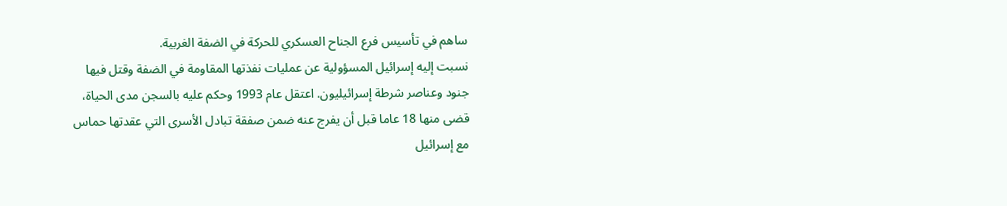ساهم في تأسيس فرع الجناح العسكري للحركة في الضفة الغربية.
نسبت إليه إسرائيل المسؤولية عن عمليات نفذتها المقاومة في الضفة وقتل فيها جنود وعناصر شرطة إسرائيليون. اعتقل عام 1993 وحكم عليه بالسجن مدى الحياة، قضى منها 18 عاما قبل أن يفرج عنه ضمن صفقة تبادل الأسرى التي عقدتها حماس مع إسرائيل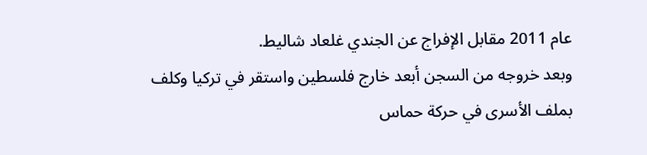عام 2011 مقابل الإفراج عن الجندي غلعاد شاليط.
وبعد خروجه من السجن أبعد خارج فلسطين واستقر في تركيا وكلف بملف الأسرى في حركة حماس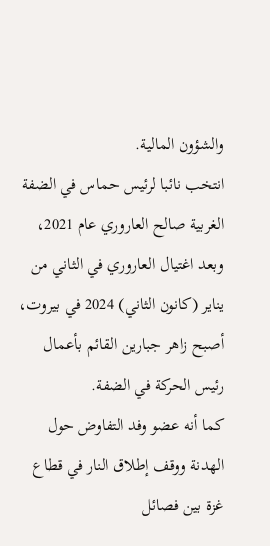والشؤون المالية.
انتخب نائبا لرئيس حماس في الضفة الغربية صالح العاروري عام 2021، وبعد اغتيال العاروري في الثاني من يناير (كانون الثاني) 2024 في بيروت، أصبح زاهر جبارين القائم بأعمال رئيس الحركة في الضفة.
كما أنه عضو وفد التفاوض حول الهدنة ووقف إطلاق النار في قطاع غزة بين فصائل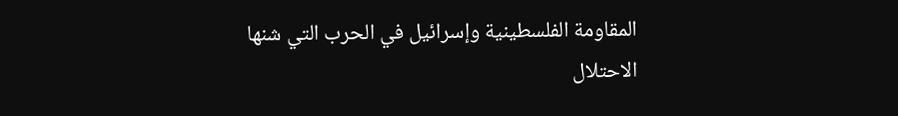المقاومة الفلسطينية وإسرائيل في الحرب التي شنها الاحتلال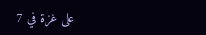على غزة في 7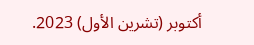أكتوبر (تشرين الأول) 2023.